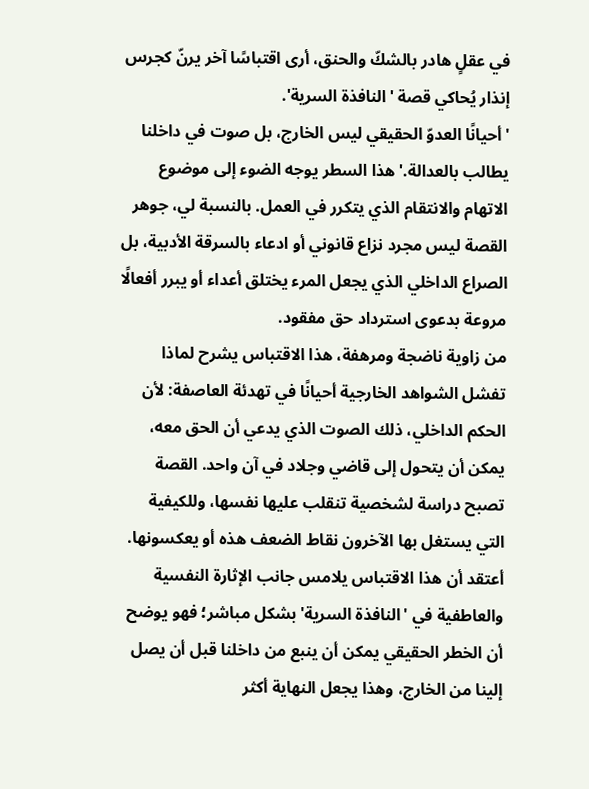في عقلٍ هادر بالشكّ والحنق، أرى اقتباسًا آخر يرنّ كجرس إنذار يُحاكي قصة 'النافذة السرية'.
'أحيانًا العدوّ الحقيقي ليس الخارج، بل صوت في داخلنا يطالب بالعدالة.' هذا السطر يوجه الضوء إلى موضوع الاتهام والانتقام الذي يتكرر في العمل. بالنسبة لي، جوهر القصة ليس مجرد نزاع قانوني أو ادعاء بالسرقة الأدبية، بل الصراع الداخلي الذي يجعل المرء يختلق أعداء أو يبرر أفعالًا مروعة بدعوى استرداد حق مفقود.
من زاوية ناضجة ومرهفة، هذا الاقتباس يشرح لماذا تفشل الشواهد الخارجية أحيانًا في تهدئة العاصفة: لأن الحكم الداخلي، ذلك الصوت الذي يدعي أن الحق معه، يمكن أن يتحول إلى قاضي وجلاد في آن واحد. القصة تصبح دراسة لشخصية تنقلب عليها نفسها، وللكيفية التي يستغل بها الآخرون نقاط الضعف هذه أو يعكسونها.
أعتقد أن هذا الاقتباس يلامس جانب الإثارة النفسية والعاطفية في 'النافذة السرية' بشكل مباشر؛ فهو يوضح أن الخطر الحقيقي يمكن أن ينبع من داخلنا قبل أن يصل إلينا من الخارج، وهذا يجعل النهاية أكثر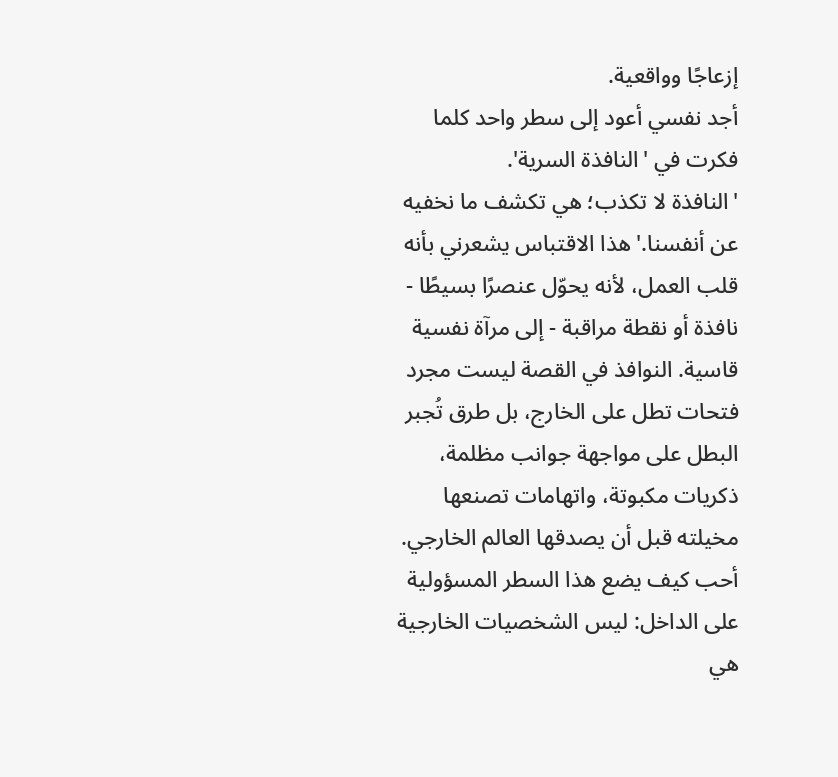إزعاجًا وواقعية.
أجد نفسي أعود إلى سطر واحد كلما فكرت في 'النافذة السرية'.
'النافذة لا تكذب؛ هي تكشف ما نخفيه عن أنفسنا.' هذا الاقتباس يشعرني بأنه قلب العمل، لأنه يحوّل عنصرًا بسيطًا - نافذة أو نقطة مراقبة - إلى مرآة نفسية قاسية. النوافذ في القصة ليست مجرد فتحات تطل على الخارج، بل طرق تُجبر البطل على مواجهة جوانب مظلمة، ذكريات مكبوتة، واتهامات تصنعها مخيلته قبل أن يصدقها العالم الخارجي.
أحب كيف يضع هذا السطر المسؤولية على الداخل: ليس الشخصيات الخارجية هي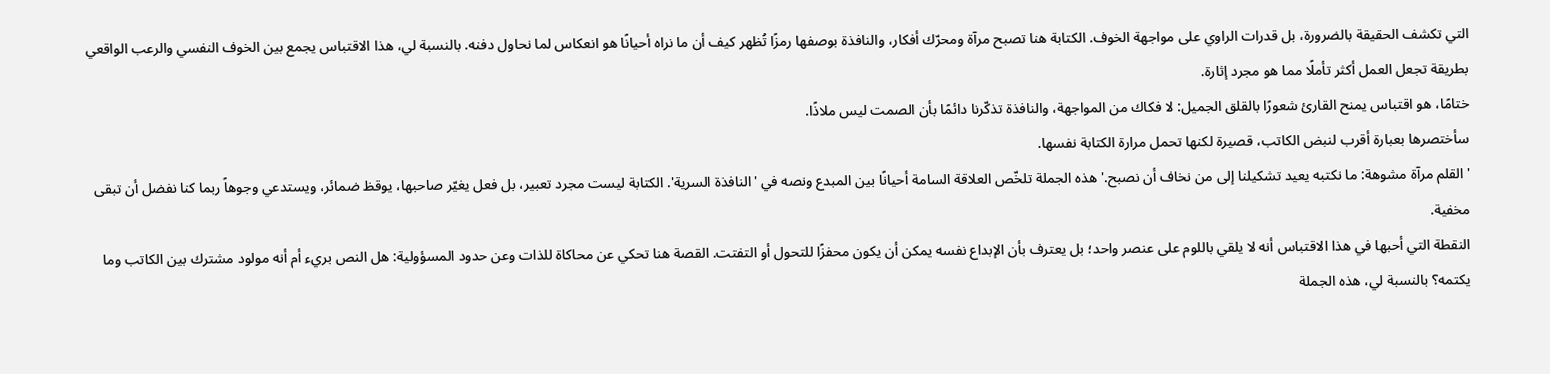التي تكشف الحقيقة بالضرورة، بل قدرات الراوي على مواجهة الخوف. الكتابة هنا تصبح مرآة ومحرّك أفكار، والنافذة بوصفها رمزًا تُظهر كيف أن ما نراه أحيانًا هو انعكاس لما نحاول دفنه. بالنسبة لي، هذا الاقتباس يجمع بين الخوف النفسي والرعب الواقعي بطريقة تجعل العمل أكثر تأملًا مما هو مجرد إثارة.
ختامًا، هو اقتباس يمنح القارئ شعورًا بالقلق الجميل: لا فكاك من المواجهة، والنافذة تذكّرنا دائمًا بأن الصمت ليس ملاذًا.
سأختصرها بعبارة أقرب لنبض الكاتب، قصيرة لكنها تحمل مرارة الكتابة نفسها.
'القلم مرآة مشوهة: ما نكتبه يعيد تشكيلنا إلى من نخاف أن نصبح.' هذه الجملة تلخّص العلاقة السامة أحيانًا بين المبدع ونصه في 'النافذة السرية'. الكتابة ليست مجرد تعبير، بل فعل يغيّر صاحبها، يوقظ ضمائر، ويستدعي وجوهاً ربما كنا نفضل أن تبقى مخفية.
النقطة التي أحبها في هذا الاقتباس أنه لا يلقي باللوم على عنصر واحد؛ بل يعترف بأن الإبداع نفسه يمكن أن يكون محفزًا للتحول أو التفتت. القصة هنا تحكي عن محاكاة للذات وعن حدود المسؤولية: هل النص بريء أم أنه مولود مشترك بين الكاتب وما يكتمه؟ بالنسبة لي، هذه الجملة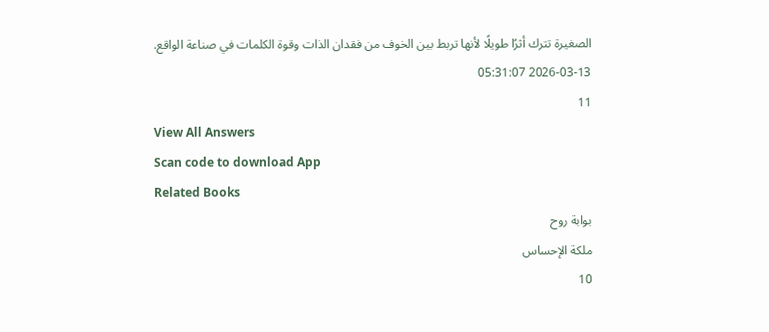الصغيرة تترك أثرًا طويلًا لأنها تربط بين الخوف من فقدان الذات وقوة الكلمات في صناعة الواقع.
2026-03-13 05:31:07
11
View All Answers
Scan code to download App
Related Books
بوابة روح
ملكة الإحساس
10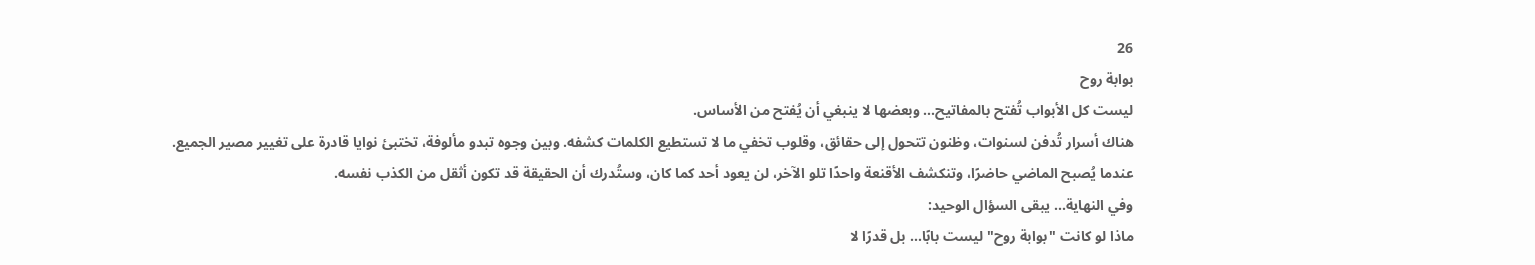26
بوابة روح
ليست كل الأبواب تُفتح بالمفاتيح... وبعضها لا ينبغي أن يُفتح من الأساس.
هناك أسرار تُدفن لسنوات، وظنون تتحول إلى حقائق، وقلوب تخفي ما لا تستطيع الكلمات كشفه. وبين وجوه تبدو مألوفة، تختبئ نوايا قادرة على تغيير مصير الجميع.
عندما يُصبح الماضي حاضرًا، وتنكشف الأقنعة واحدًا تلو الآخر، لن يعود أحد كما كان، وستُدرك أن الحقيقة قد تكون أثقل من الكذب نفسه.
وفي النهاية... يبقى السؤال الوحيد:
ماذا لو كانت "بوابة روح" ليست بابًا... بل قدرًا لا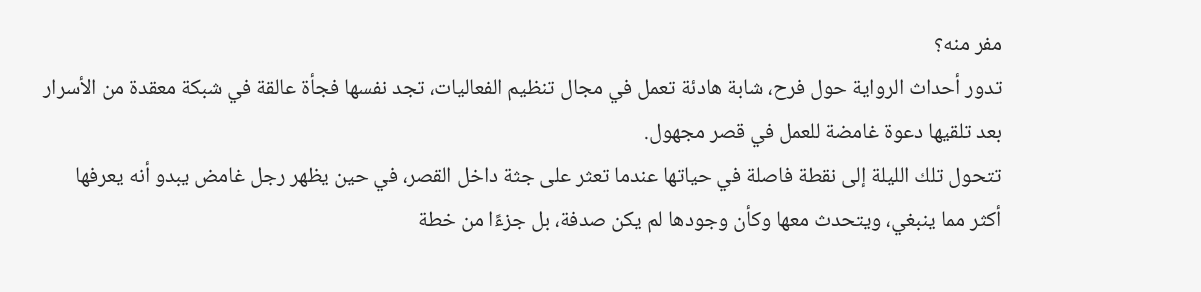مفر منه؟
تدور أحداث الرواية حول فرح، شابة هادئة تعمل في مجال تنظيم الفعاليات، تجد نفسها فجأة عالقة في شبكة معقدة من الأسرار بعد تلقيها دعوة غامضة للعمل في قصر مجهول.
تتحول تلك الليلة إلى نقطة فاصلة في حياتها عندما تعثر على جثة داخل القصر، في حين يظهر رجل غامض يبدو أنه يعرفها أكثر مما ينبغي، ويتحدث معها وكأن وجودها لم يكن صدفة، بل جزءًا من خطة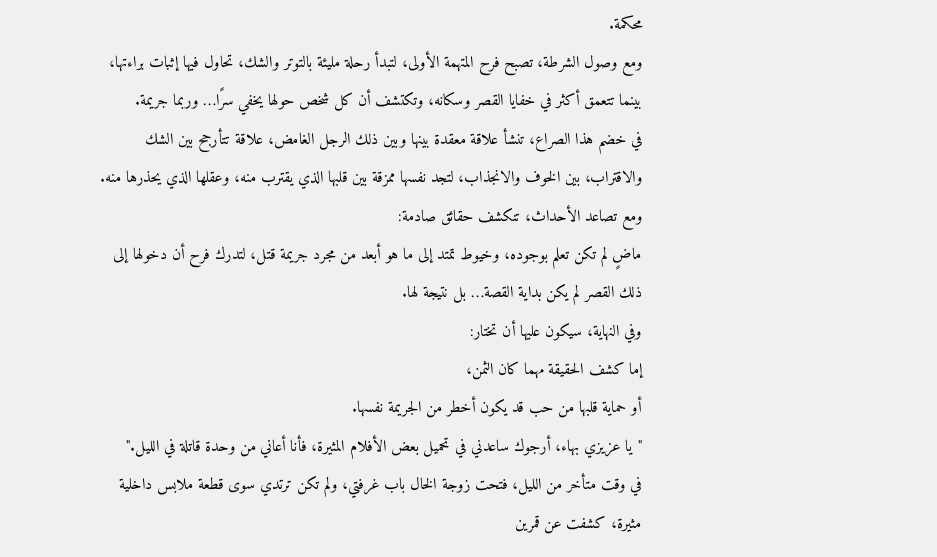محكمة.
ومع وصول الشرطة، تصبح فرح المتهمة الأولى، لتبدأ رحلة مليئة بالتوتر والشك، تحاول فيها إثبات براءتها، بينما تتعمق أكثر في خفايا القصر وسكانه، وتكتشف أن كل شخص حولها يخفي سرًا… وربما جريمة.
في خضم هذا الصراع، تنشأ علاقة معقدة بينها وبين ذلك الرجل الغامض، علاقة تتأرجح بين الشك والاقتراب، بين الخوف والانجذاب، لتجد نفسها ممزقة بين قلبها الذي يقترب منه، وعقلها الذي يحذرها منه.
ومع تصاعد الأحداث، تنكشف حقائق صادمة:
ماضٍ لم تكن تعلم بوجوده، وخيوط تمتد إلى ما هو أبعد من مجرد جريمة قتل، لتدرك فرح أن دخولها إلى ذلك القصر لم يكن بداية القصة… بل نتيجة لها.
وفي النهاية، سيكون عليها أن تختار:
إما كشف الحقيقة مهما كان الثمن،
أو حماية قلبها من حب قد يكون أخطر من الجريمة نفسها.
"يا عزيزي بهاء، أرجوك ساعدني في تحميل بعض الأفلام المثيرة، فأنا أعاني من وحدة قاتلة في الليل."
في وقت متأخر من الليل، فتحت زوجة الخال باب غرفتي، ولم تكن ترتدي سوى قطعة ملابس داخلية مثيرة، كشفت عن قمرين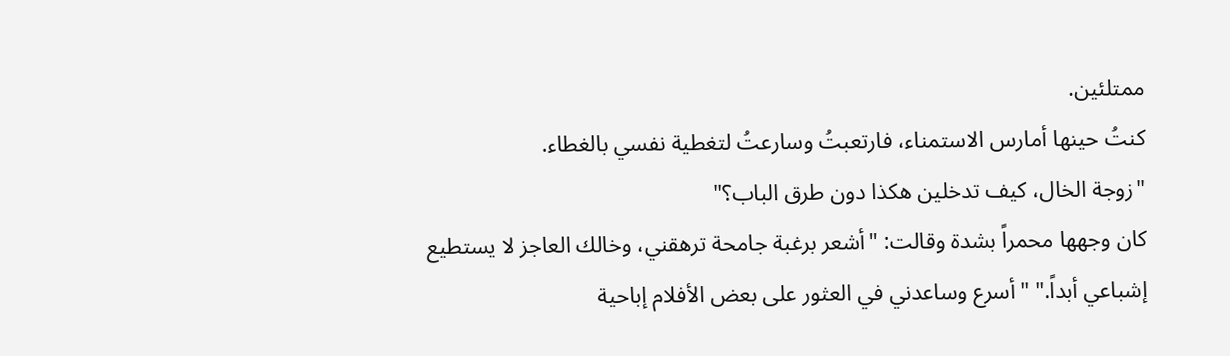ممتلئين.
كنتُ حينها أمارس الاستمناء، فارتعبتُ وسارعتُ لتغطية نفسي بالغطاء.
"زوجة الخال، كيف تدخلين هكذا دون طرق الباب؟"
كان وجهها محمراً بشدة وقالت: "أشعر برغبة جامحة ترهقني، وخالك العاجز لا يستطيع إشباعي أبداً." "أسرع وساعدني في العثور على بعض الأفلام إباحية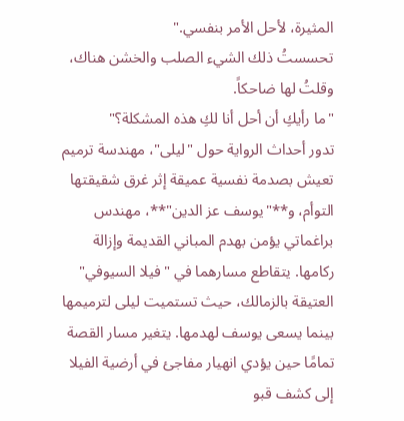المثيرة، لأحل الأمر بنفسي."
تحسستُ ذلك الشيء الصلب والخشن هناك، وقلتُ لها ضاحكاً.
"ما رأيكِ أن أحل أنا لكِ هذه المشكلة؟"
تدور أحداث الرواية حول "ليلى"، مهندسة ترميم تعيش بصدمة نفسية عميقة إثر غرق شقيقتها التوأم، و**"يوسف عز الدين"**، مهندس براغماتي يؤمن بهدم المباني القديمة وإزالة ركامها. يتقاطع مسارهما في "فيلا السيوفي" العتيقة بالزمالك، حيث تستميت ليلى لترميمها بينما يسعى يوسف لهدمها. يتغير مسار القصة تمامًا حين يؤدي انهيار مفاجئ في أرضية الفيلا إلى كشف قبو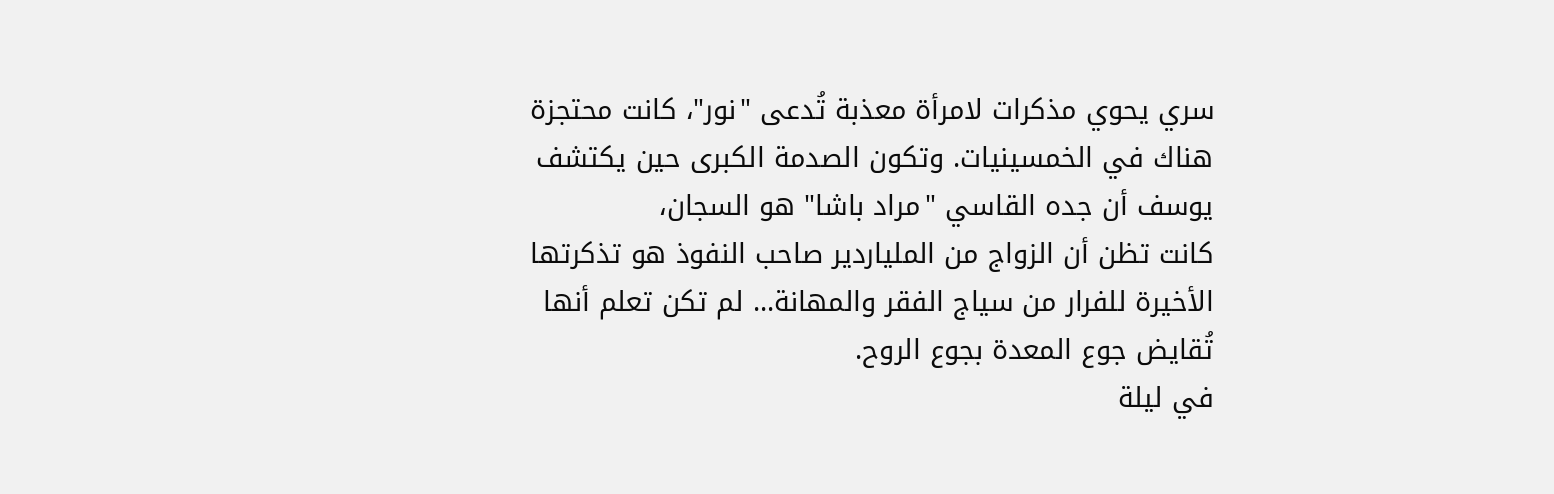سري يحوي مذكرات لامرأة معذبة تُدعى "نور"، كانت محتجزة هناك في الخمسينيات. وتكون الصدمة الكبرى حين يكتشف يوسف أن جده القاسي "مراد باشا" هو السجان،
كانت تظن أن الزواج من الملياردير صاحب النفوذ هو تذكرتها الأخيرة للفرار من سياج الفقر والمهانة... لم تكن تعلم أنها تُقايض جوع المعدة بجوع الروح.
في ليلة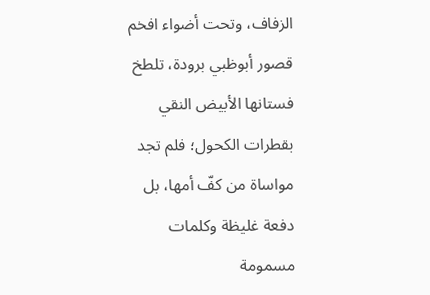الزفاف، وتحت أضواء افخم قصور أبوظبي برودة، تلطخ فستانها الأبيض النقي بقطرات الكحول؛ فلم تجد مواساة من كفّ أمها، بل دفعة غليظة وكلمات مسمومة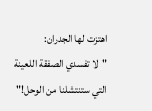اهتزت لها الجدران:
"لا تفسدي الصفقة اللعينة التي ستنتشلنا من الوحل!"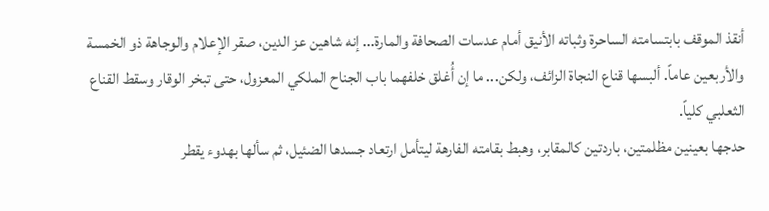أنقذ الموقف بابتسامته الساحرة وثباته الأنيق أمام عدسات الصحافة والمارة... إنه شاهين عز الدين، صقر الإعلام والوجاهة ذو الخمسة والأربعين عاماً. ألبسها قناع النجاة الزائف، ولكن... ما إن أُغلق خلفهما باب الجناح الملكي المعزول، حتى تبخر الوقار وسقط القناع الثعلبي كلياً.
حدجها بعينين مظلمتين، باردتين كالمقابر، وهبط بقامته الفارهة ليتأمل ارتعاد جسدها الضئيل، ثم سألها بهدوء يقطر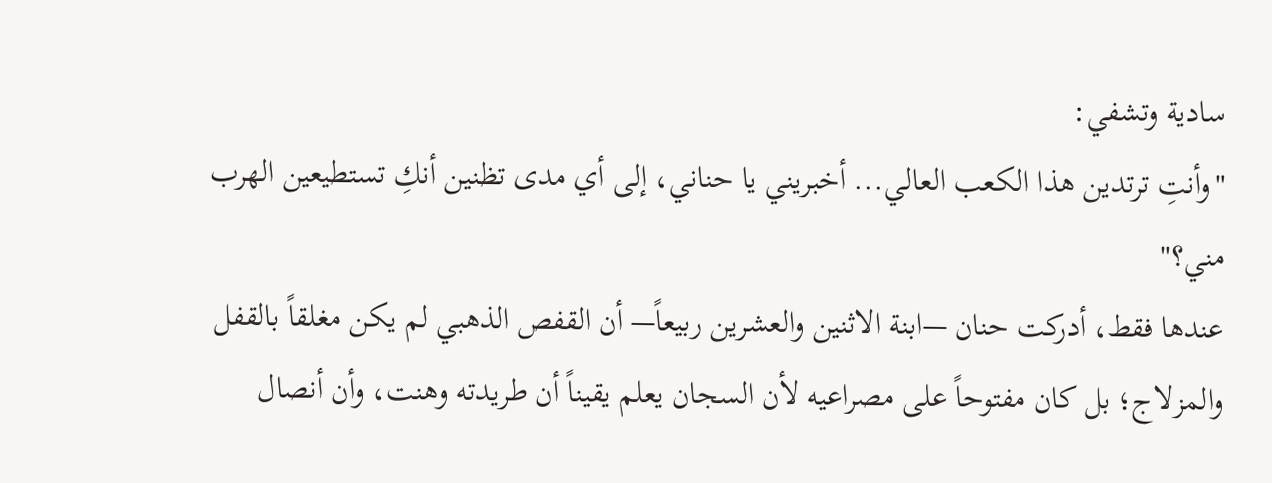سادية وتشفي:
"وأنتِ ترتدين هذا الكعب العالي... أخبريني يا حناني، إلى أي مدى تظنين أنكِ تستطيعين الهرب مني؟"
عندها فقط، أدركت حنان —ابنة الاثنين والعشرين ربيعاً— أن القفص الذهبي لم يكن مغلقاً بالقفل والمزلاج؛ بل كان مفتوحاً على مصراعيه لأن السجان يعلم يقيناً أن طريدته وهنت، وأن أنصال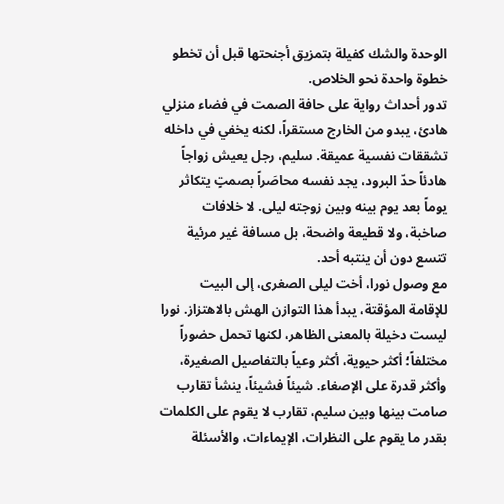الوحدة والشك كفيلة بتمزيق أجنحتها قبل أن تخطو خطوة واحدة نحو الخلاص.
تدور أحداث رواية على حافة الصمت في فضاء منزلي هادئ، يبدو من الخارج مستقراً، لكنه يخفي في داخله تشققات نفسية عميقة. سليم، رجل يعيش زواجاً هادئاً حدّ البرود، يجد نفسه محاصَراً بصمتٍ يتكاثر يوماً بعد يوم بينه وبين زوجته ليلى. لا خلافات صاخبة، ولا قطيعة واضحة، بل مسافة غير مرئية تتسع دون أن ينتبه أحد.
مع وصول نورا، أخت ليلى الصغرى، إلى البيت للإقامة المؤقتة، يبدأ هذا التوازن الهش بالاهتزاز. نورا ليست دخيلة بالمعنى الظاهر، لكنها تحمل حضوراً مختلفاً؛ أكثر حيوية، أكثر وعياً بالتفاصيل الصغيرة، وأكثر قدرة على الإصغاء. شيئاً فشيئاً، ينشأ تقارب صامت بينها وبين سليم، تقارب لا يقوم على الكلمات بقدر ما يقوم على النظرات، الإيماءات، والأسئلة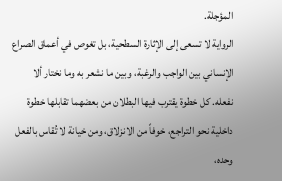المؤجلة.
الرواية لا تسعى إلى الإثارة السطحية، بل تغوص في أعماق الصراع الإنساني بين الواجب والرغبة، وبين ما نشعر به وما نختار ألا نفعله. كل خطوة يقترب فيها البطلان من بعضهما تقابلها خطوة داخلية نحو التراجع، خوفاً من الانزلاق، ومن خيانة لا تُقاس بالفعل وحده،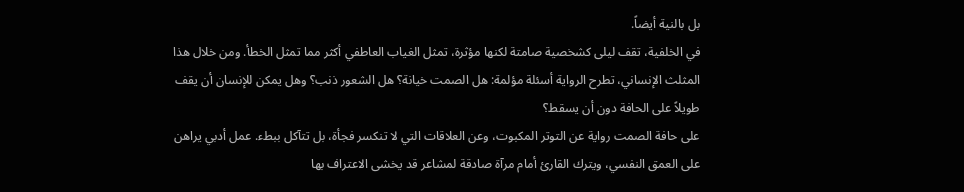بل بالنية أيضاً.
في الخلفية، تقف ليلى كشخصية صامتة لكنها مؤثرة، تمثل الغياب العاطفي أكثر مما تمثل الخطأ. ومن خلال هذا المثلث الإنساني، تطرح الرواية أسئلة مؤلمة: هل الصمت خيانة؟ هل الشعور ذنب؟ وهل يمكن للإنسان أن يقف طويلاً على الحافة دون أن يسقط؟
على حافة الصمت رواية عن التوتر المكبوت، وعن العلاقات التي لا تنكسر فجأة، بل تتآكل ببطء. عمل أدبي يراهن على العمق النفسي، ويترك القارئ أمام مرآة صادقة لمشاعر قد يخشى الاعتراف بها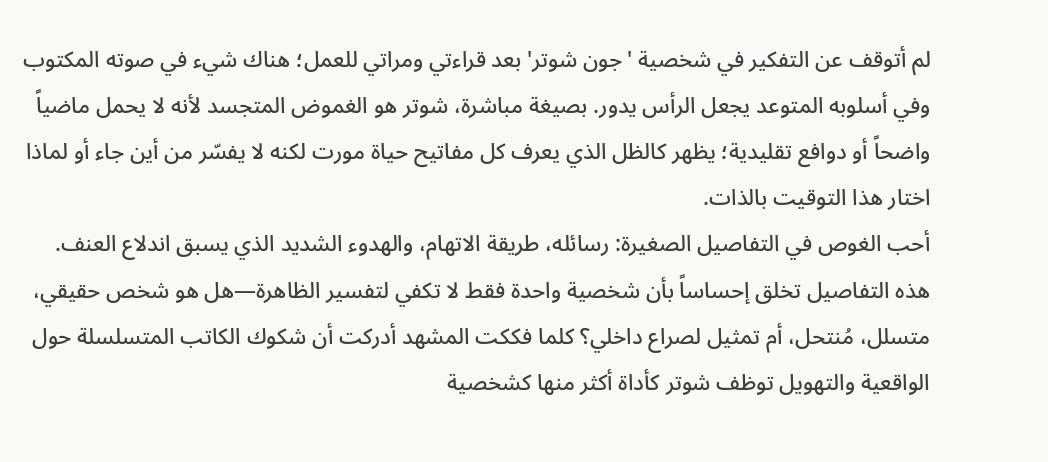لم أتوقف عن التفكير في شخصية 'جون شوتر' بعد قراءتي ومراتي للعمل؛ هناك شيء في صوته المكتوب وفي أسلوبه المتوعد يجعل الرأس يدور. بصيغة مباشرة، شوتر هو الغموض المتجسد لأنه لا يحمل ماضياً واضحاً أو دوافع تقليدية؛ يظهر كالظل الذي يعرف كل مفاتيح حياة مورت لكنه لا يفسّر من أين جاء أو لماذا اختار هذا التوقيت بالذات.
أحب الغوص في التفاصيل الصغيرة: رسائله، طريقة الاتهام، والهدوء الشديد الذي يسبق اندلاع العنف. هذه التفاصيل تخلق إحساساً بأن شخصية واحدة فقط لا تكفي لتفسير الظاهرة—هل هو شخص حقيقي، متسلل، مُنتحل، أم تمثيل لصراع داخلي؟ كلما فككت المشهد أدركت أن شكوك الكاتب المتسلسلة حول الواقعية والتهويل توظف شوتر كأداة أكثر منها كشخصية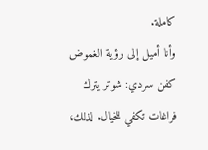كاملة.
وأنا أميل إلى رؤية الغموض كفن سردي: شوتر يترك فراغات تكفي للخيال. لذلك،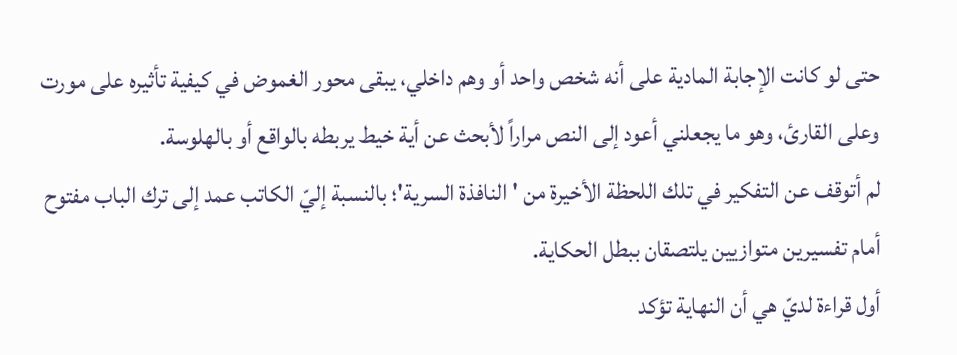حتى لو كانت الإجابة المادية على أنه شخص واحد أو وهم داخلي، يبقى محور الغموض في كيفية تأثيره على مورت وعلى القارئ، وهو ما يجعلني أعود إلى النص مراراً لأبحث عن أية خيط يربطه بالواقع أو بالهلوسة.
لم أتوقف عن التفكير في تلك اللحظة الأخيرة من 'النافذة السرية'؛ بالنسبة إليّ الكاتب عمد إلى ترك الباب مفتوح أمام تفسيرين متوازيين يلتصقان ببطل الحكاية.
أول قراءة لديّ هي أن النهاية تؤكد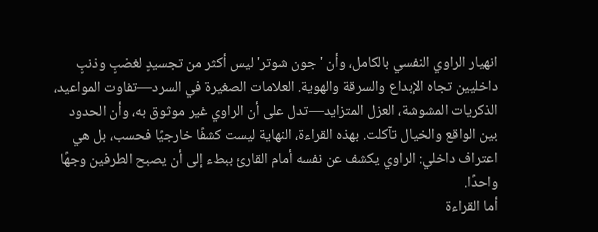انهيار الراوي النفسي بالكامل، وأن 'جون شوتر' ليس أكثر من تجسيدٍ لغضبٍ وذنبٍ داخليين تجاه الإبداع والسرقة والهوية. العلامات الصغيرة في السرد—تفاوت المواعيد، الذكريات المشوشة، العزل المتزايد—تدل على أن الراوي غير موثوق به، وأن الحدود بين الواقع والخيال تآكلت. بهذه القراءة، النهاية ليست كشفًا خارجيًا فحسب، بل هي اعتراف داخلي: الراوي يكشف عن نفسه أمام القارئ ببطء إلى أن يصبح الطرفين وجهًا واحدًا.
أما القراءة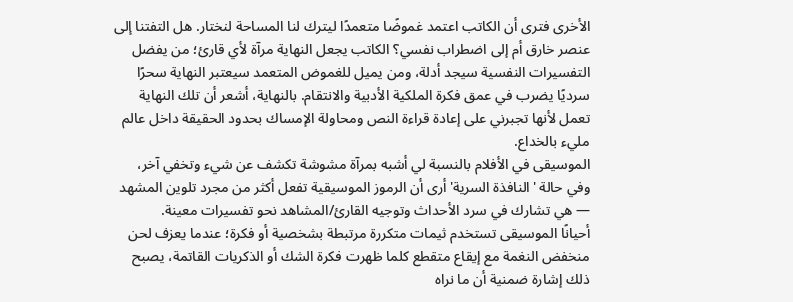الأخرى فترى أن الكاتب اعتمد غموضًا متعمدًا ليترك لنا المساحة لنختار. هل التفتنا إلى عنصر خارق أم إلى اضطراب نفسي؟ الكاتب يجعل النهاية مرآة لأي قارئ؛ من يفضل التفسيرات النفسية سيجد أدلة، ومن يميل للغموض المتعمد سيعتبر النهاية سحرًا سرديًا يضرب في عمق فكرة الملكية الأدبية والانتقام. بالنهاية، أشعر أن تلك النهاية تعمل لأنها تجبرني على إعادة قراءة النص ومحاولة الإمساك بحدود الحقيقة داخل عالم مليء بالخداع.
الموسيقى في الأفلام بالنسبة لي أشبه بمرآة مشوشة تكشف عن شيء وتخفي آخر، وفي حالة 'النافذة السرية' أرى أن الرموز الموسيقية تفعل أكثر من مجرد تلوين المشهد — هي تشارك في سرد الأحداث وتوجيه القارئ/المشاهد نحو تفسيرات معينة.
أحيانًا الموسيقى تستخدم ثيمات متكررة مرتبطة بشخصية أو فكرة؛ عندما يعزف لحن منخفض النغمة مع إيقاع متقطع كلما ظهرت فكرة الشك أو الذكريات القاتمة، يصبح ذلك إشارة ضمنية أن ما نراه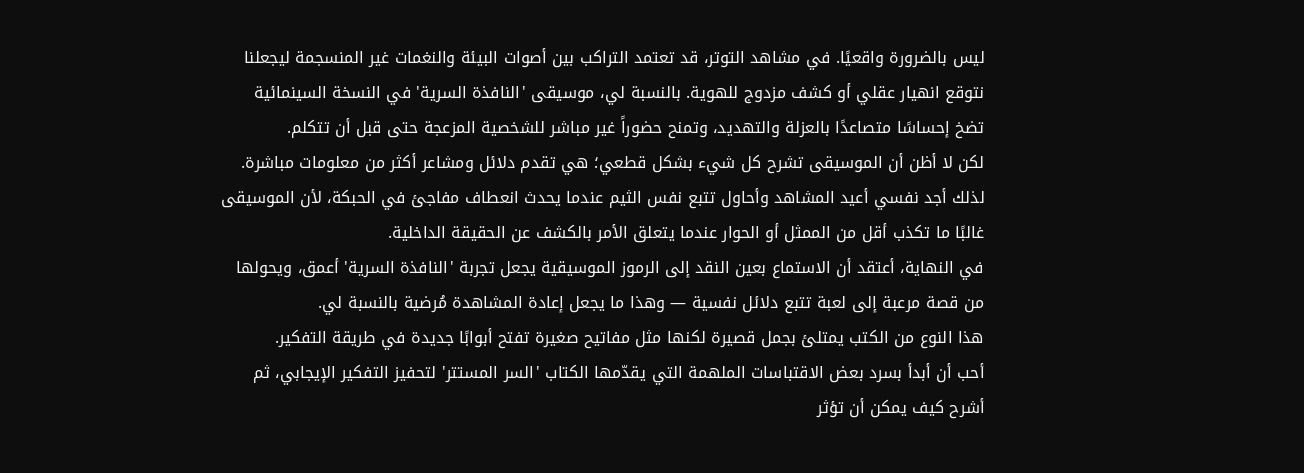ليس بالضرورة واقعيًا. في مشاهد التوتر، قد تعتمد التراكب بين أصوات البيئة والنغمات غير المنسجمة ليجعلنا نتوقع انهيار عقلي أو كشف مزدوج للهوية. بالنسبة لي، موسيقى 'النافذة السرية' في النسخة السينمائية تضخ إحساسًا متصاعدًا بالعزلة والتهديد، وتمنح حضوراً غير مباشر للشخصية المزعجة حتى قبل أن تتكلم.
لكن لا أظن أن الموسيقى تشرح كل شيء بشكل قطعي؛ هي تقدم دلائل ومشاعر أكثر من معلومات مباشرة. لذلك أجد نفسي أعيد المشاهد وأحاول تتبع نفس الثيم عندما يحدث انعطاف مفاجئ في الحبكة، لأن الموسيقى غالبًا ما تكذب أقل من الممثل أو الحوار عندما يتعلق الأمر بالكشف عن الحقيقة الداخلية.
في النهاية، أعتقد أن الاستماع بعين النقد إلى الرموز الموسيقية يجعل تجربة 'النافذة السرية' أعمق، ويحولها من قصة مرعبة إلى لعبة تتبع دلائل نفسية — وهذا ما يجعل إعادة المشاهدة مُرضية بالنسبة لي.
هذا النوع من الكتب يمتلئ بجمل قصيرة لكنها مثل مفاتيح صغيرة تفتح أبوابًا جديدة في طريقة التفكير.
أحب أن أبدأ بسرد بعض الاقتباسات الملهمة التي يقدّمها الكتاب 'السر المستتر' لتحفيز التفكير الإيجابي، ثم أشرح كيف يمكن أن تؤثر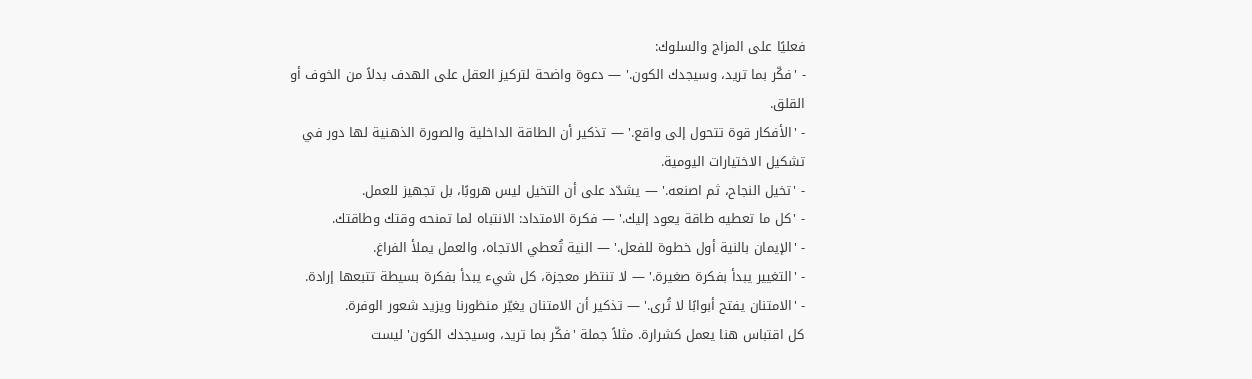فعليًا على المزاج والسلوك:
- 'فكّر بما تريد، وسيجدك الكون.' — دعوة واضحة لتركيز العقل على الهدف بدلاً من الخوف أو القلق.
- 'الأفكار قوة تتحول إلى واقع.' — تذكير أن الطاقة الداخلية والصورة الذهنية لها دور في تشكيل الاختيارات اليومية.
- 'تخيل النجاح، ثم اصنعه.' — يشدّد على أن التخيل ليس هروبًا، بل تجهيز للعمل.
- 'كل ما تعطيه طاقة يعود إليك.' — فكرة الامتداد: الانتباه لما تمنحه وقتك وطاقتك.
- 'الإيمان بالنية أول خطوة للفعل.' — النية تُعطي الاتجاه، والعمل يملأ الفراغ.
- 'التغيير يبدأ بفكرة صغيرة.' — لا تنتظر معجزة، كل شيء يبدأ بفكرة بسيطة تتبعها إرادة.
- 'الامتنان يفتح أبوابًا لا تُرى.' — تذكير أن الامتنان يغيّر منظورنا ويزيد شعور الوفرة.
كل اقتباس هنا يعمل كشرارة. مثلاً جملة 'فكّر بما تريد، وسيجدك الكون' ليست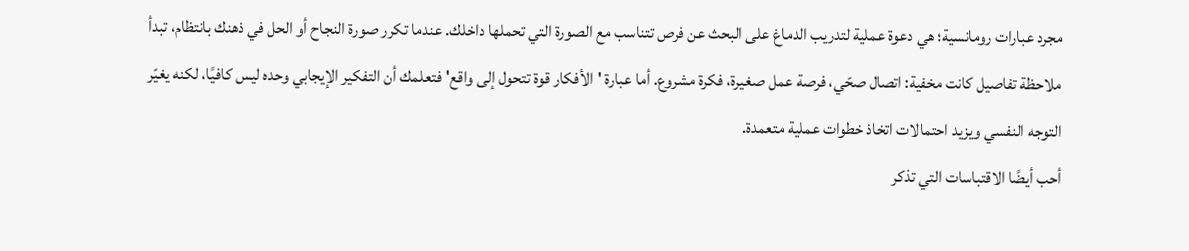مجرد عبارات رومانسية؛ هي دعوة عملية لتدريب الدماغ على البحث عن فرص تتناسب مع الصورة التي تحملها داخلك. عندما تكرر صورة النجاح أو الحل في ذهنك بانتظام، تبدأ ملاحظة تفاصيل كانت مخفية: اتصال صحّي، فرصة عمل صغيرة، فكرة مشروع. أما عبارة 'الأفكار قوة تتحول إلى واقع' فتعلمك أن التفكير الإيجابي وحده ليس كافيًا، لكنه يغيّر التوجه النفسي ويزيد احتمالات اتخاذ خطوات عملية متعمدة.
أحب أيضًا الاقتباسات التي تذكر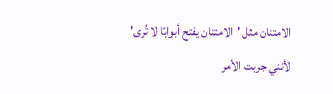الامتنان مثل 'الامتنان يفتح أبوابًا لا تُرى' لأنني جربت الأمر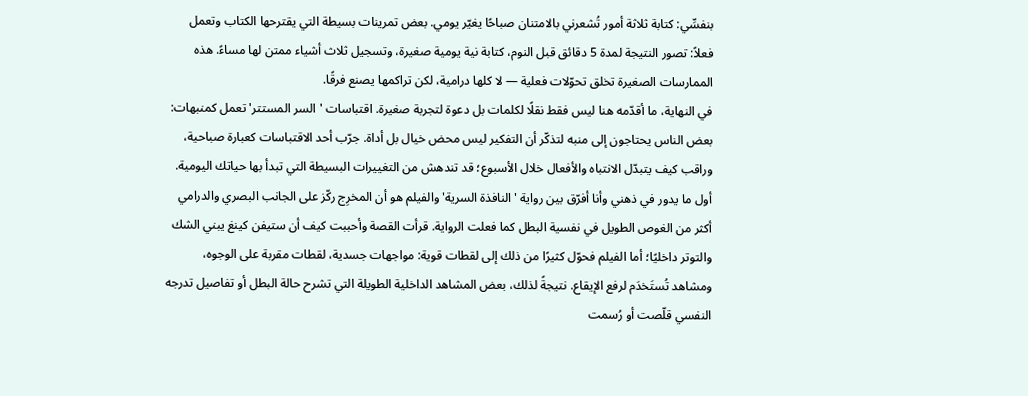بنفسِّي: كتابة ثلاثة أمور تُشعرني بالامتنان صباحًا يغيّر يومي. بعض تمرينات بسيطة التي يقترحها الكتاب وتعمل فعلاً: تصور النتيجة لمدة 5 دقائق قبل النوم، كتابة نية يومية صغيرة، وتسجيل ثلاث أشياء ممتن لها مساءً. هذه الممارسات الصغيرة تخلق تحوّلات فعلية — لا كلها درامية، لكن تراكمها يصنع فرقًا.
في النهاية، ما أقدّمه هنا ليس فقط نقلًا لكلمات بل دعوة لتجربة صغيرة. اقتباسات 'السر المستتر' تعمل كمنبهات: بعض الناس يحتاجون إلى منبه لتذكّر أن التفكير ليس محض خيال بل أداة. جرّب أحد الاقتباسات كعبارة صباحية، وراقب كيف يتبدّل الانتباه والأفعال خلال الأسبوع؛ قد تندهش من التغييرات البسيطة التي تبدأ بها حياتك اليومية.
أول ما يدور في ذهني وأنا أفرّق بين رواية 'النافذة السرية' والفيلم هو أن المخرِج ركّز على الجانب البصري والدرامي أكثر من الغوص الطويل في نفسية البطل كما فعلت الرواية. قرأت القصة وأحببت كيف أن ستيفن كينغ يبني الشك والتوتر داخليًا؛ أما الفيلم فحوّل كثيرًا من ذلك إلى لقطات قوية: مواجهات جسدية، لقطات مقربة على الوجوه، ومشاهد تُستَخدَم لرفع الإيقاع. نتيجةً لذلك، بعض المشاهد الداخلية الطويلة التي تشرح حالة البطل أو تفاصيل تدرجه النفسي قلّصت أو رُسمت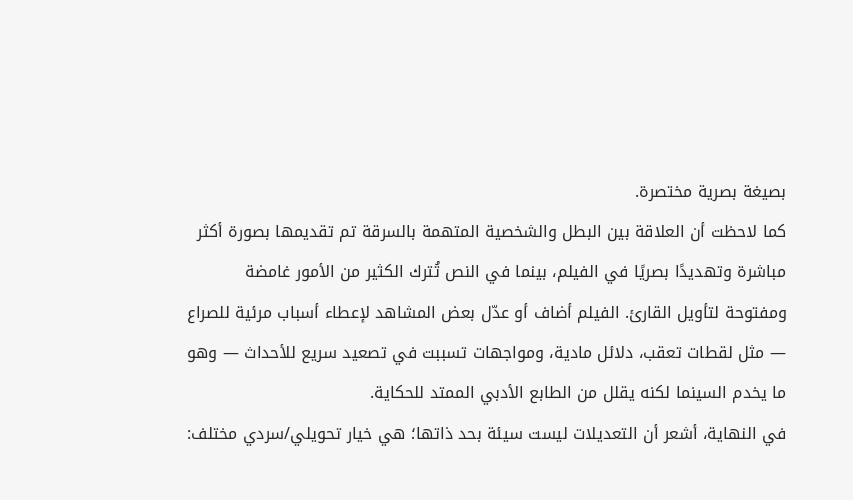بصيغة بصرية مختصرة.
كما لاحظت أن العلاقة بين البطل والشخصية المتهمة بالسرقة تم تقديمها بصورة أكثر مباشرة وتهديدًا بصريًا في الفيلم، بينما في النص تُترك الكثير من الأمور غامضة ومفتوحة لتأويل القارئ. الفيلم أضاف أو عدّل بعض المشاهد لإعطاء أسباب مرئية للصراع — مثل لقطات تعقب، دلائل مادية، ومواجهات تسببت في تصعيد سريع للأحداث — وهو ما يخدم السينما لكنه يقلل من الطابع الأدبي الممتد للحكاية.
في النهاية، أشعر أن التعديلات ليست سيئة بحد ذاتها؛ هي خيار تحويلي/سردي مختلف: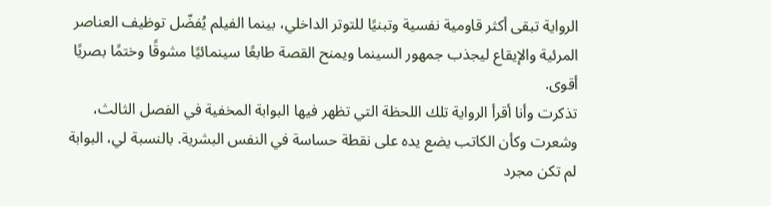الرواية تبقى أكثر قاومية نفسية وتبنيًا للتوتر الداخلي، بينما الفيلم يُفضّل توظيف العناصر المرئية والإيقاع ليجذب جمهور السينما ويمنح القصة طابعًا سينمائيًا مشوقًا وختمًا بصريًا أقوى.
تذكرت وأنا أقرأ الرواية تلك اللحظة التي تظهر فيها البوابة المخفية في الفصل الثالث، وشعرت وكأن الكاتب يضع يده على نقطة حساسة في النفس البشرية. بالنسبة لي، البوابة لم تكن مجرد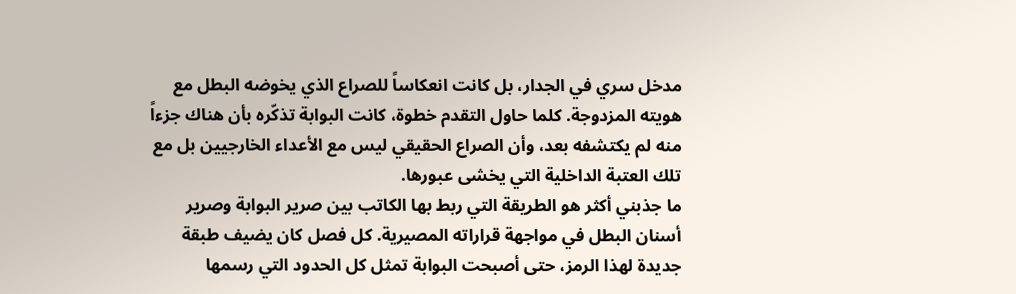مدخل سري في الجدار، بل كانت انعكاساً للصراع الذي يخوضه البطل مع هويته المزدوجة. كلما حاول التقدم خطوة، كانت البوابة تذكّره بأن هناك جزءاً منه لم يكتشفه بعد، وأن الصراع الحقيقي ليس مع الأعداء الخارجيين بل مع تلك العتبة الداخلية التي يخشى عبورها.
ما جذبني أكثر هو الطريقة التي ربط بها الكاتب بين صرير البوابة وصرير أسنان البطل في مواجهة قراراته المصيرية. كل فصل كان يضيف طبقة جديدة لهذا الرمز، حتى أصبحت البوابة تمثل كل الحدود التي رسمها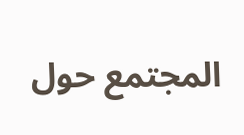المجتمع حول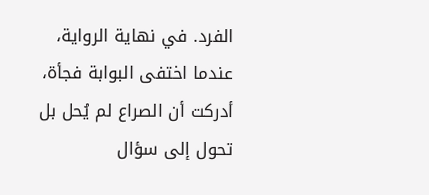الفرد. في نهاية الرواية، عندما اختفى البوابة فجأة، أدركت أن الصراع لم يُحل بل تحول إلى سؤال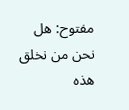مفتوح: هل نحن من نخلق هذه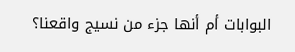البوابات أم أنها جزء من نسيج واقعنا؟